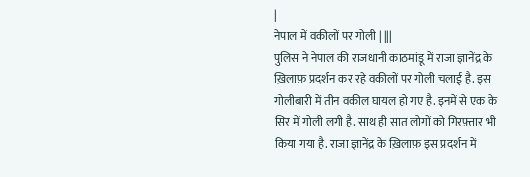|
नेपाल में वकीलों पर गोली | |||
पुलिस ने नेपाल की राजधानी काठमांडू में राजा ज्ञानेंद्र के ख़िलाफ़ प्रदर्शन कर रहे वकीलों पर गोली चलाई है. इस गोलीबारी में तीन वकील घायल हो गए है. इनमें से एक के सिर में गोली लगी है. साथ ही सात लोगों को गिरफ़्तार भी किया गया है. राजा ज्ञानेंद्र के ख़िलाफ़ इस प्रदर्शन में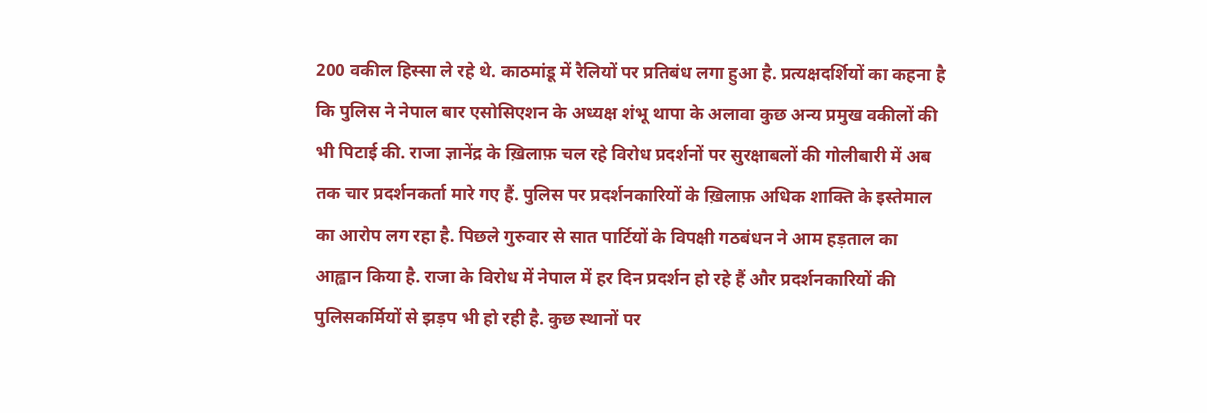200 वकील हिस्सा ले रहे थे. काठमांडू में रैलियों पर प्रतिबंध लगा हुआ है. प्रत्यक्षदर्शियों का कहना है कि पुलिस ने नेपाल बार एसोसिएशन के अध्यक्ष शंभू थापा के अलावा कुछ अन्य प्रमुख वकीलों की भी पिटाई की. राजा ज्ञानेंद्र के ख़िलाफ़ चल रहे विरोध प्रदर्शनों पर सुरक्षाबलों की गोलीबारी में अब तक चार प्रदर्शनकर्ता मारे गए हैं. पुलिस पर प्रदर्शनकारियों के ख़िलाफ़ अधिक शाक्ति के इस्तेमाल का आरोप लग रहा है. पिछले गुरुवार से सात पार्टियों के विपक्षी गठबंधन ने आम हड़ताल का आह्वान किया है. राजा के विरोध में नेपाल में हर दिन प्रदर्शन हो रहे हैं और प्रदर्शनकारियों की पुलिसकर्मियों से झड़प भी हो रही है. कुछ स्थानों पर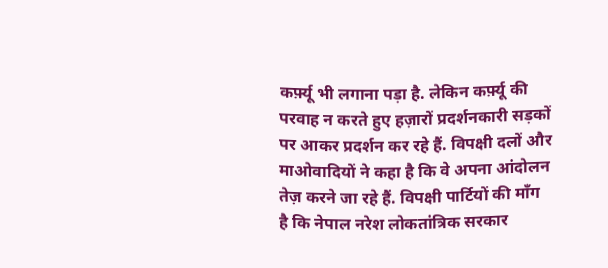कर्फ़्यू भी लगाना पड़ा है. लेकिन कर्फ़्यू की परवाह न करते हुए हज़ारों प्रदर्शनकारी सड़कों पर आकर प्रदर्शन कर रहे हैं. विपक्षी दलों और माओवादियों ने कहा है कि वे अपना आंदोलन तेज़ करने जा रहे हैं. विपक्षी पार्टियों की माँग है कि नेपाल नरेश लोकतांत्रिक सरकार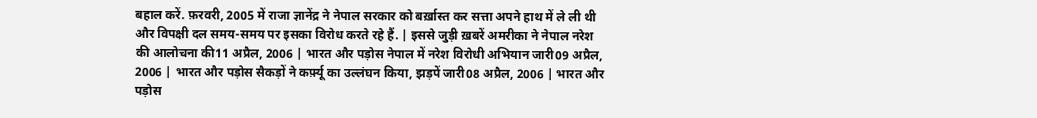बहाल करें. फ़रवरी, 2005 में राजा ज्ञानेंद्र ने नेपाल सरकार को बर्ख़ास्त कर सत्ता अपने हाथ में ले ली थी और विपक्षी दल समय-समय पर इसका विरोध करते रहे हैं. | इससे जुड़ी ख़बरें अमरीका ने नेपाल नरेश की आलोचना की11 अप्रैल, 2006 | भारत और पड़ोस नेपाल में नरेश विरोधी अभियान जारी09 अप्रैल, 2006 | भारत और पड़ोस सैकड़ों ने कर्फ़्यू का उल्लंघन किया, झड़पें जारी08 अप्रैल, 2006 | भारत और पड़ोस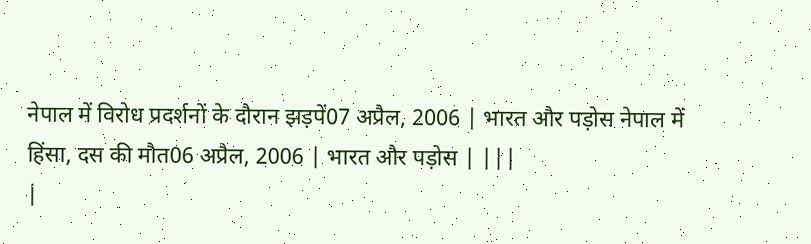नेपाल में विरोध प्रदर्शनों के दौरान झड़पें07 अप्रैल, 2006 | भारत और पड़ोस नेपाल में हिंसा, दस की मौत06 अप्रैल, 2006 | भारत और पड़ोस | |||
|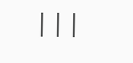|||